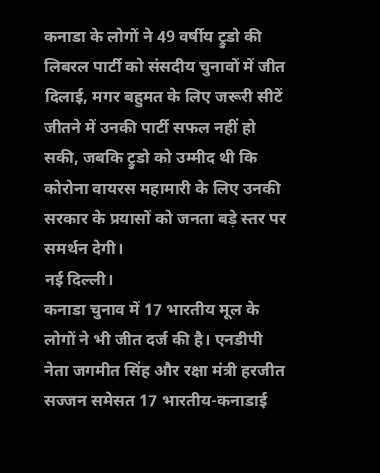कनाडा के लोगों ने 49 वर्षीय ट्रुडो की लिबरल पार्टी को संसदीय चुनावों में जीत दिलाई, मगर बहुमत के लिए जरूरी सीटें जीतने में उनकी पार्टी सफल नहीं हो सकी, जबकि ट्रुडो को उम्मीद थी कि कोरोना वायरस महामारी के लिए उनकी सरकार के प्रयासों को जनता बड़े स्तर पर समर्थन देगी।
नई दिल्ली।
कनाडा चुनाव में 17 भारतीय मूल के लोगों ने भी जीत दर्ज की है। एनडीपी नेता जगमीत सिंह और रक्षा मंत्री हरजीत सज्जन समेसत 17 भारतीय-कनाडाई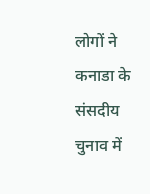लोगों ने कनाडा के संसदीय चुनाव में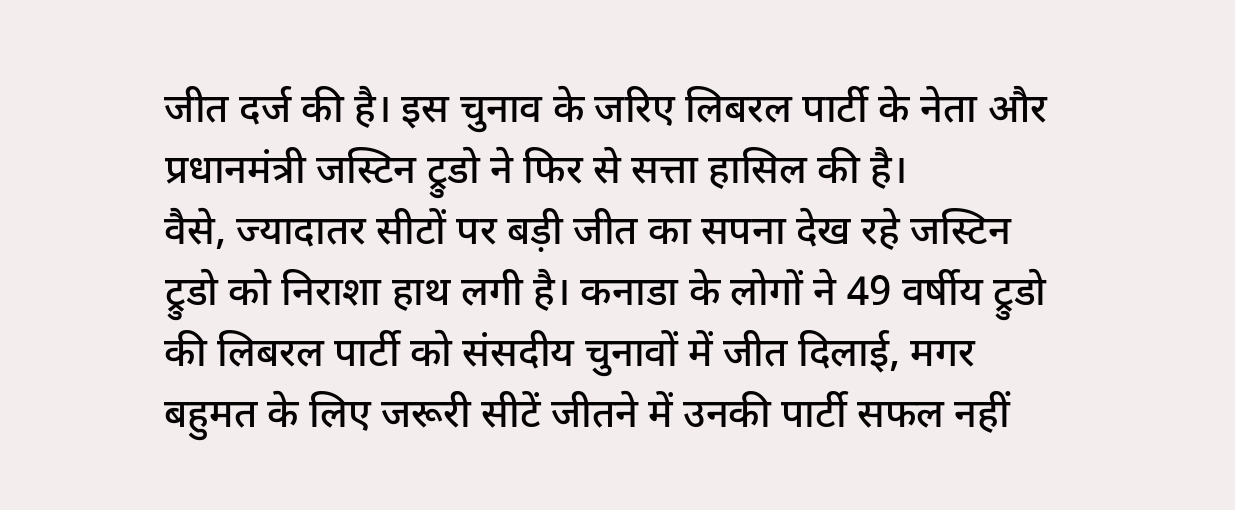जीत दर्ज की है। इस चुनाव के जरिए लिबरल पार्टी के नेता और प्रधानमंत्री जस्टिन ट्रुडो ने फिर से सत्ता हासिल की है।
वैसे, ज्यादातर सीटों पर बड़ी जीत का सपना देख रहे जस्टिन ट्रुडो को निराशा हाथ लगी है। कनाडा के लोगों ने 49 वर्षीय ट्रुडो की लिबरल पार्टी को संसदीय चुनावों में जीत दिलाई, मगर बहुमत के लिए जरूरी सीटें जीतने में उनकी पार्टी सफल नहीं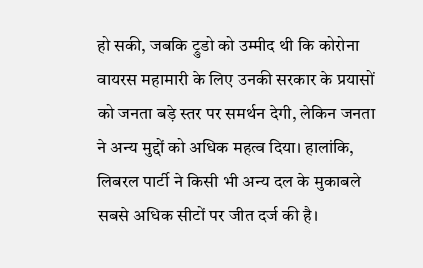हो सकी, जबकि ट्रुडो को उम्मीद थी कि कोरोना वायरस महामारी के लिए उनकी सरकार के प्रयासों को जनता बड़े स्तर पर समर्थन देगी, लेकिन जनता ने अन्य मुद्दों को अधिक महत्व दिया। हालांकि, लिबरल पार्टी ने किसी भी अन्य दल के मुकाबले सबसे अधिक सीटों पर जीत दर्ज की है।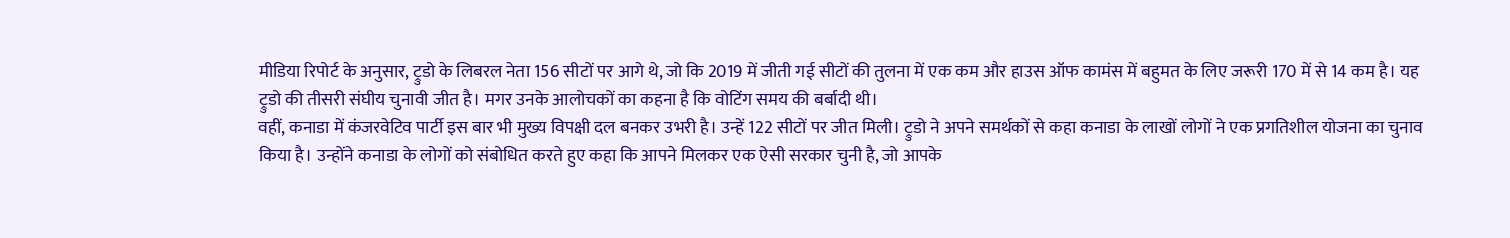मीडिया रिपोर्ट के अनुसार, ट्रुडो के लिबरल नेता 156 सीटों पर आगे थे, जो कि 2019 में जीती गई सीटों की तुलना में एक कम और हाउस ऑफ कामंस में बहुमत के लिए जरूरी 170 में से 14 कम है। यह ट्रुडो की तीसरी संघीय चुनावी जीत है। मगर उनके आलोचकों का कहना है कि वोटिंग समय की बर्बादी थी।
वहीं, कनाडा में कंजरवेटिव पार्टी इस बार भी मुख्य विपक्षी दल बनकर उभरी है। उन्हें 122 सीटों पर जीत मिली। ट्रुडो ने अपने समर्थकों से कहा कनाडा के लाखों लोगों ने एक प्रगतिशील योजना का चुनाव किया है। उन्होंने कनाडा के लोगों को संबोधित करते हुए कहा कि आपने मिलकर एक ऐसी सरकार चुनी है, जो आपके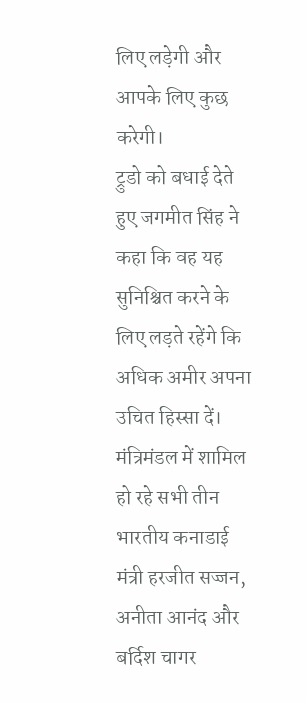लिए लड़ेगी और आपके लिए कुछ करेगी।
ट्रुडो को बधाई देते हुए जगमीत सिंह ने कहा कि वह यह सुनिश्चित करने के लिए लड़ते रहेंगे कि अधिक अमीर अपना उचित हिस्सा दें। मंत्रिमंडल में शामिल हो रहे सभी तीन भारतीय कनाडाई मंत्री हरजीत सज्जन, अनीता आनंद और बर्दिश चागर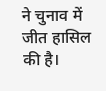ने चुनाव में जीत हासिल की है।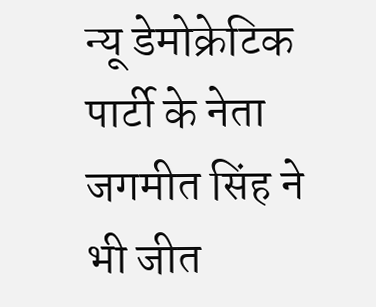न्यू डेमोक्रेटिक पार्टी के नेता जगमीत सिंह ने भी जीत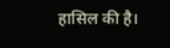हासिल की है।